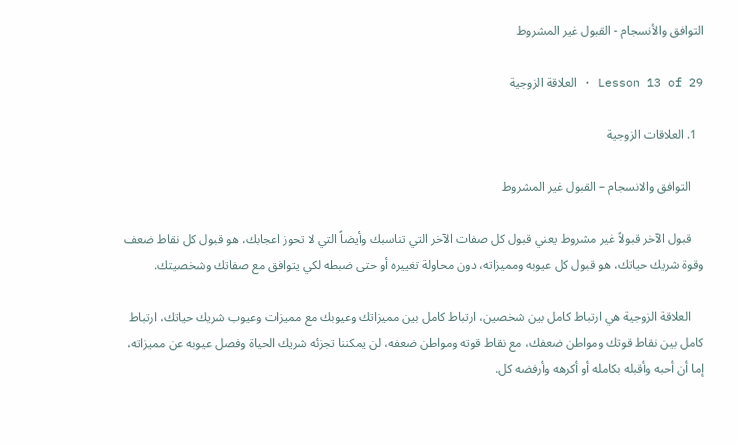التوافق والأنسجام - القبول غير المشروط

Lesson 13 of 29 · العلاقة الزوجية

  1. العلاقات الزوجية

    التوافق والانسجام – القبول غير المشروط

    قبول الآخر قبولاً غير مشروط يعني قبول كل صفات الآخر التي تناسبك وأيضاً التي لا تحوز اعجابك، هو قبول كل نقاط ضعف وقوة شريك حياتك، هو قبول كل عيوبه ومميزاته، دون محاولة تغييره أو حتى ضبطه لكي يتوافق مع صفاتك وشخصيتك.

    العلاقة الزوجية هي ارتباط كامل بين شخصين، ارتباط كامل بين مميزاتك وعيوبك مع مميزات وعيوب شريك حياتك، ارتباط كامل بين نقاط قوتك ومواطن ضعفك، مع نقاط قوته ومواطن ضعفه، لن يمكننا تجزئه شريك الحياة وفصل عيوبه عن مميزاته، إما أن أحبه وأقبله بكامله أو أكرهه وأرفضه كل.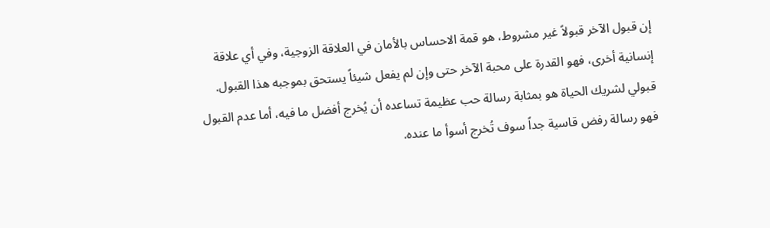إن قبول الآخر قبولاً غير مشروط، هو قمة الاحساس بالأمان في العلاقة الزوجية، وفي أي علاقة إنسانية أخرى، فهو القدرة على محبة الآخر حتى وإن لم يفعل شيئاً يستحق بموجبه هذا القبول. قبولي لشريك الحياة هو بمثابة رسالة حب عظيمة تساعده أن يُخرج أفضل ما فيه، أما عدم القبول فهو رسالة رفض قاسية جداً سوف تُخرج أسوأ ما عنده.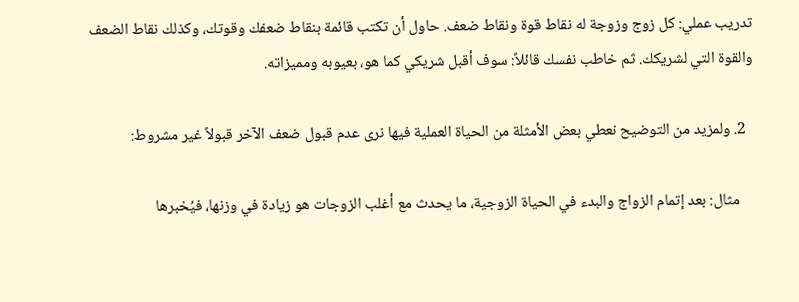تدريب عملي: كل زوج وزوجة له نقاط قوة ونقاط ضعف. حاول أن تكتب قائمة بنقاط ضعفك وقوتك، وكذلك نقاط الضعف والقوة التي لشريكك. ثم خاطب نفسك قائلاً: سوف أقبل شريكي كما هو، بعيوبه ومميزاته.

  2. ولمزيد من التوضيح نعطي بعض الأمثلة من الحياة العملية فيها نرى عدم قبول ضعف الآخر قبولاً غير مشروط:

    مثال: بعد إتمام الزواج والبدء في الحياة الزوجية، ما يحدث مع أغلب الزوجات هو زيادة في وزنها، فيُخبرها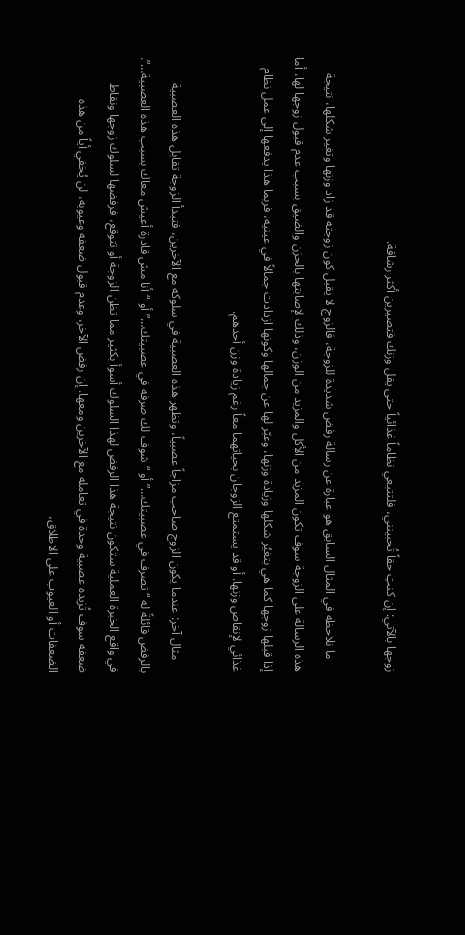زوجها بالآتي: إن كنتِ حقاً تُحبينني، فلتتبعي نظاماً غذائياً حتى يقل وزنك فتصيرين أكثر رشاقة.

    ما نلاحظه في المثال السابق هو عبارة عن رسالة رفض شديدة للزوجة، فالزوج لا يقبل كون زوجته قد زاد وزنها وتغير شكلها، نتيجة هذه الرسالة على الزوجة سوف تكون المزيد من الأكل والمزيد من الوزن، وذلك لإصابتها بالحزن والضيق بسبب عدم قبول زوجها لها، أما إذا قبلها زوجها كما هي بتغيُر شكلها وزيادة وزنها، وعبّر لها عن جمالها وكونها ازدادت جمالاً في عينيه، فربما هذا يدفعها إلى عمل نظام غذائي لإنقاص وزنها. أو قد يستمتع الزوجان بحياتهما معاً رغم زيادة وزن أحدهم.

    مثال آخر: عندما يكون الزوج صاحب مزاجاً عصبياً، وتظهر هذه العصبية في سلوكه مع الآخرين، فتبدأ الزوجة تقابل هذه العصبية بالرفض قائلةً له “تصرف في عصبيتك…” أو “شوف لك صرفه في عصبيتك…” أو “أنا مش قادرة أعيش معاك بسبب هذه العصبية…”. في واقع الخبرة العملية ستكون نتيجة هذا الرفض لهذا السلوك أسوأ بكثير مما تظن الزوجة أو تتوقع، فرفضها لسلوك زوجها ونقاط ضعفه سوف تُزيده عصبية وحدة في تعامله مع الآخرين ومعها. إن رفض الآخر، وعدم قبول ضعفه وعيوبه، لن يُخفي أياً من هذه الضعفات أو العيوب على الاطلاق،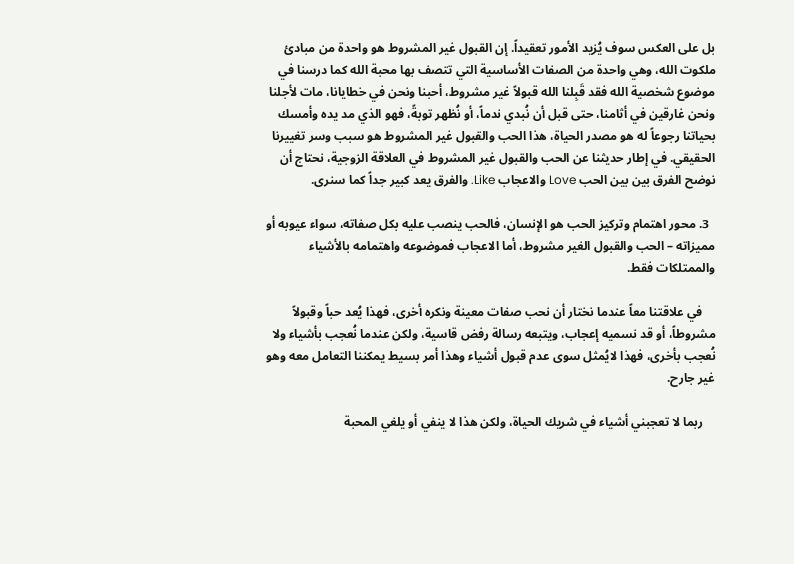بل على العكس سوف يُزيد الأمور تعقيداً. إن القبول غير المشروط هو واحدة من مبادئ ملكوت الله، وهي واحدة من الصفات الأساسية التي تتصف بها محبة الله كما درسنا في موضوع شخصية الله فقد قَبِلنا الله قبولاً غير مشروط، أحبنا ونحن في خطايانا، مات لأجلنا ونحن غارقين في أثامنا، حتى قبل أن نُبدي ندماً، أو نُظهر توبةً، فهو الذي مد يده وأمسك بحياتنا رجوعاً له هو مصدر الحياة، هذا الحب والقبول غير المشروط هو سبب وسر تغييرنا الحقيقي. في إطار حديثنا عن الحب والقبول غير المشروط في العلاقة الزوجية، نحتاج أن نوضح الفرق بين بين الحب Love والاعجاب Like. والفرق يعد كبير جداً كما سنرى.

  3. محور اهتمام وتركيز الحب هو الإنسان، فالحب ينصب عليه بكل صفاته، سواء عيوبه أو مميزاته – الحب والقبول الغير مشروط، أما الاعجاب فموضوعه واهتمامه بالأشياء والممتلكات فقط.

    في علاقتنا معاً عندما نختار أن نحب صفات معينة ونكره أخرى، فهذا يُعد حباً وقبولاً مشروطاً، أو قد نسميه إعجاب، ويتبعه رسالة رفض قاسية، ولكن عندما نُعجب بأشياء ولا نُعجب بأخرى، فهذا لايُمثل سوى عدم قبول أشياء وهذا أمر بسيط يمكننا التعامل معه وهو غير جارح.

    ربما لا تعجبني أشياء في شريك الحياة، ولكن هذا لا ينفي أو يلغي المحبة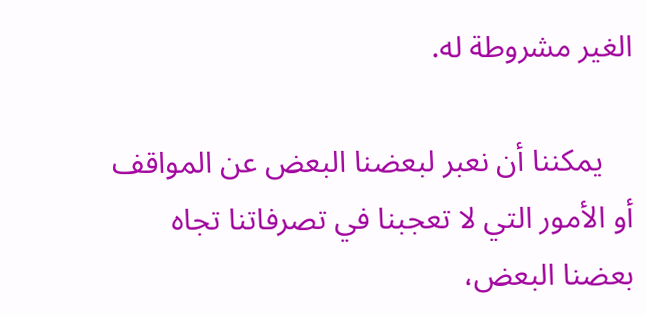الغير مشروطة له.

    يمكننا أن نعبر لبعضنا البعض عن المواقف أو الأمور التي لا تعجبنا في تصرفاتنا تجاه بعضنا البعض،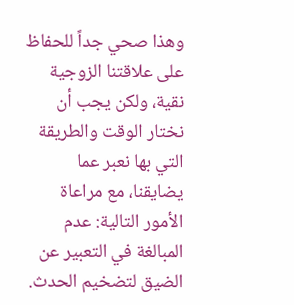وهذا صحي جداً للحفاظ على علاقتنا الزوجية نقية، ولكن يجب أن نختار الوقت والطريقة التي بها نعبر عما يضايقنا، مع مراعاة الأمور التالية: عدم المبالغة في التعبير عن الضيق لتضخيم الحدث.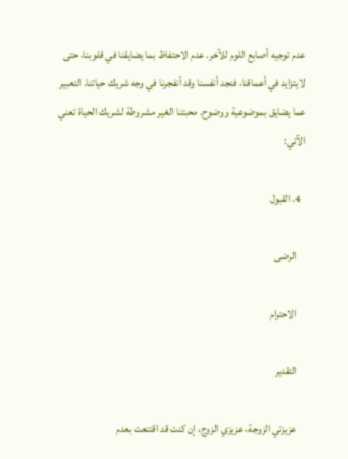عدم توجيه أصابع اللوم للآخر. عدم الاحتفاظ بما يضايقنا في قلوبنا، حتى لايتزايد في أعماقنا، فنجد أنفسنا وقد أنفجرنا في وجه شريك حياتنا. التعبير عما يضايق بموضوعية ووضوح. محبتنا الغير مشروطة لشريك الحياة تعني الآتي:

  4. القبول

    الرضى

    الاحترام

    التقدير

    عزيزتي الزوجة، عزيزي الزوج، إن كنت قد اقتنعت بعدم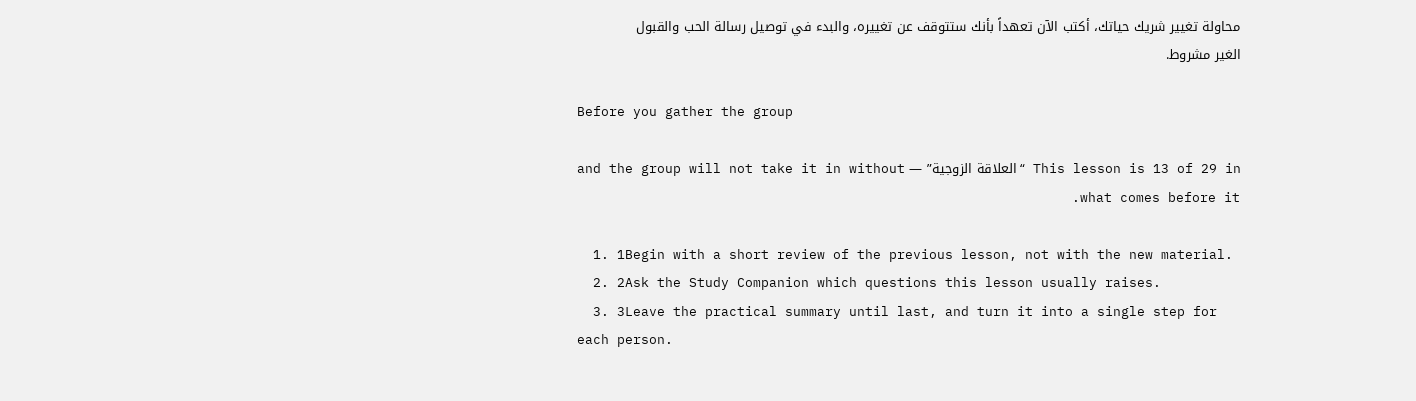محاولة تغيير شريك حياتك، أكتب الآن تعهداً بأنك ستتوقف عن تغييره، والبدء في توصيل رسالة الحب والقبول الغير مشروط.

Before you gather the group

This lesson is 13 of 29 in “العلاقة الزوجية” — and the group will not take it in without what comes before it.

  1. 1Begin with a short review of the previous lesson, not with the new material.
  2. 2Ask the Study Companion which questions this lesson usually raises.
  3. 3Leave the practical summary until last, and turn it into a single step for each person.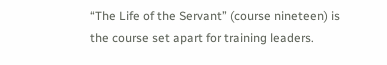“The Life of the Servant” (course nineteen) is the course set apart for training leaders.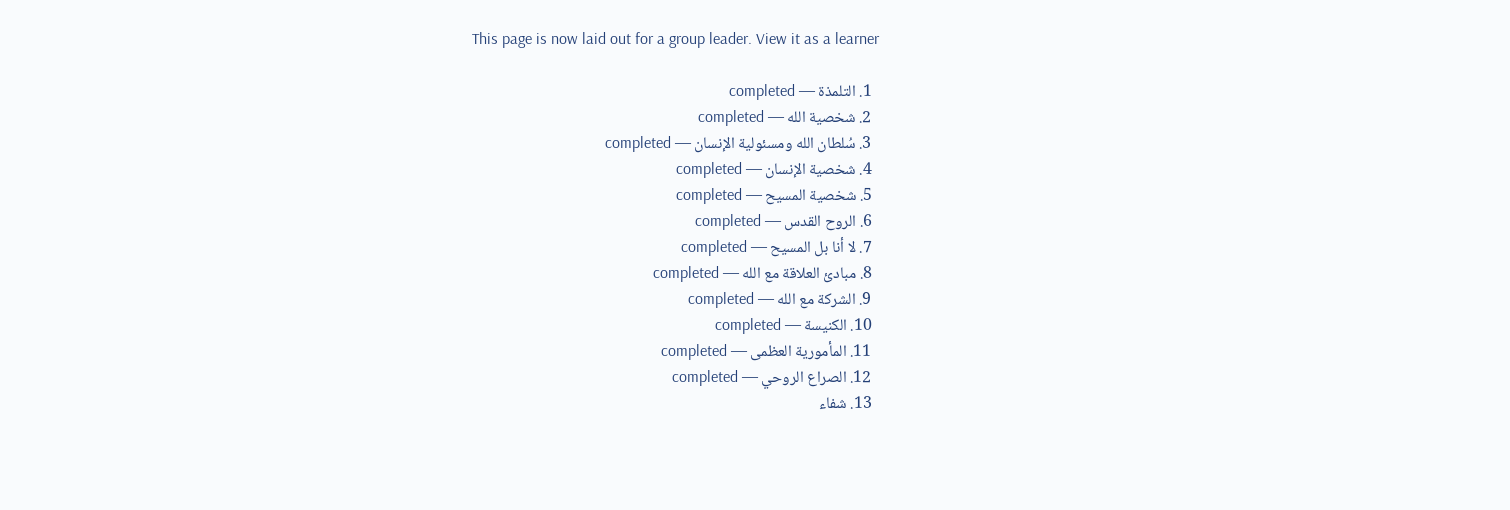This page is now laid out for a group leader. View it as a learner

  1. التلمذة — completed
  2. شخصية الله — completed
  3. سُلطان الله ومسئولية الإنسان — completed
  4. شخصية الإنسان — completed
  5. شخصية المسيح — completed
  6. الروح القدس — completed
  7. لا أنا بل المسيح — completed
  8. مبادئ العلاقة مع الله — completed
  9. الشركة مع الله — completed
  10. الكنيسة — completed
  11. المأمورية العظمى — completed
  12. الصراع الروحي — completed
  13. شفاء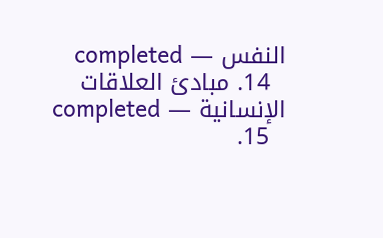النفس — completed
  14. مبادئ العلاقات الإنسانية — completed
  15.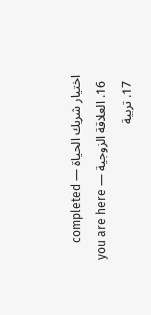اختيار شريك الحياة — completed
  16. العلاقة الزوجية — you are here
  17. تربية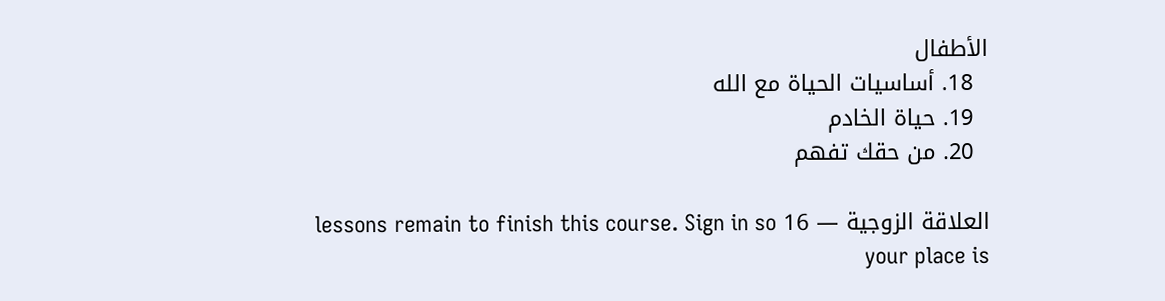الأطفال
  18. أساسيات الحياة مع الله
  19. حياة الخادم
  20. من حقك تفهم

العلاقة الزوجية — 16 lessons remain to finish this course. Sign in so your place is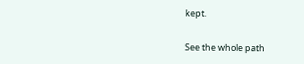kept.

See the whole path